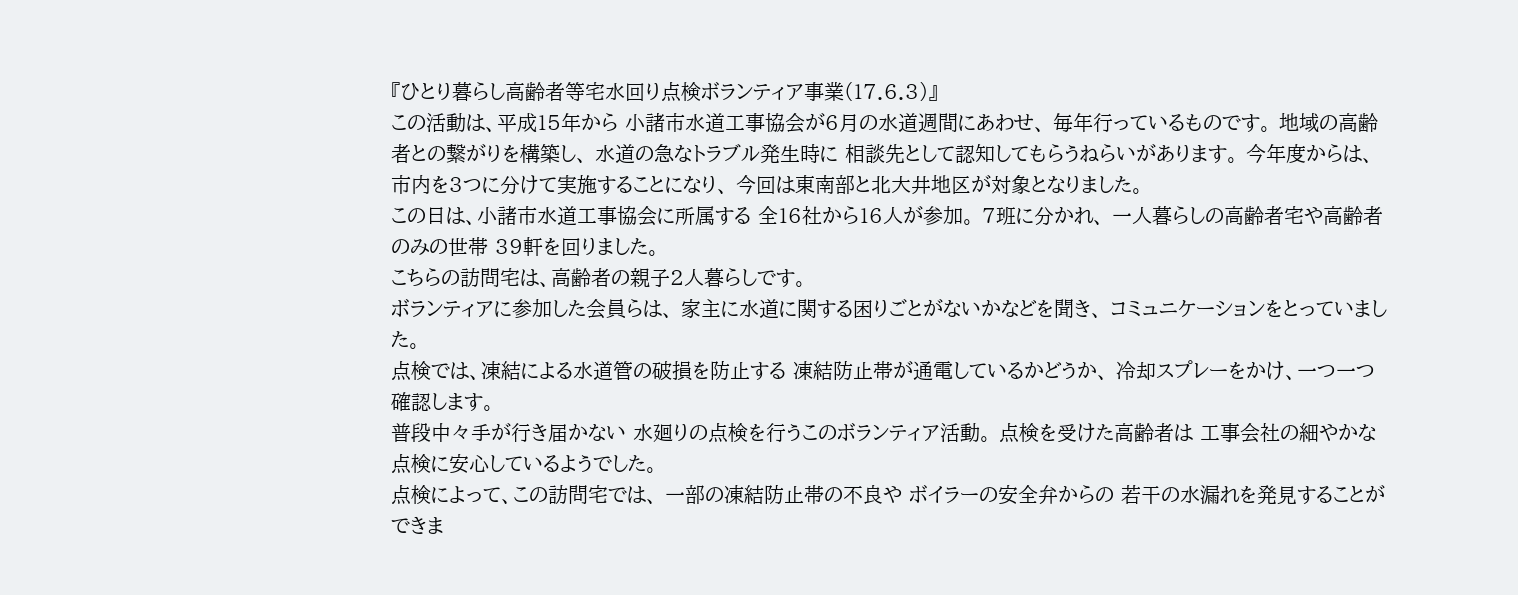『ひとり暮らし高齢者等宅水回り点検ボランティア事業(17.6.3)』
この活動は、平成15年から 小諸市水道工事協会が6月の水道週間にあわせ、 毎年行っているものです。 地域の高齢者との繋がりを構築し、 水道の急なトラブル発生時に 相談先として認知してもらうねらいがあります。 今年度からは、市内を3つに分けて実施することになり、 今回は東南部と北大井地区が対象となりました。
この日は、小諸市水道工事協会に所属する 全16社から16人が参加。 7班に分かれ、 一人暮らしの高齢者宅や高齢者のみの世帯 39軒を回りました。
こちらの訪問宅は、高齢者の親子2人暮らしです。
ボランティアに参加した会員らは、 家主に水道に関する困りごとがないかなどを聞き、 コミュニケーションをとっていました。
点検では、凍結による水道管の破損を防止する 凍結防止帯が通電しているかどうか、 冷却スプレーをかけ、一つ一つ確認します。
普段中々手が行き届かない 水廻りの点検を行うこのボランティア活動。 点検を受けた高齢者は 工事会社の細やかな点検に安心しているようでした。
点検によって、この訪問宅では、 一部の凍結防止帯の不良や ボイラーの安全弁からの 若干の水漏れを発見することができま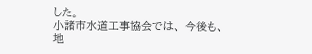した。
小諸市水道工事協会では、 今後も、地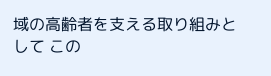域の高齢者を支える取り組みとして この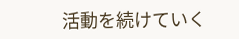活動を続けていく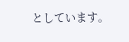としています。